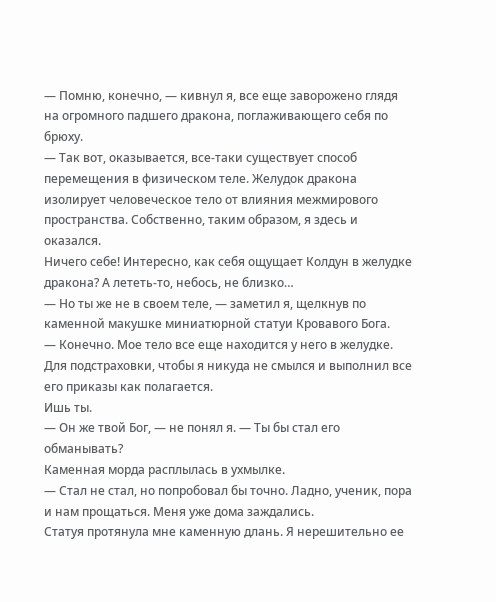— Помню, конечно, — кивнул я, все еще заворожено глядя на огромного падшего дракона, поглаживающего себя по брюху.
— Так вот, оказывается, все-таки существует способ перемещения в физическом теле. Желудок дракона изолирует человеческое тело от влияния межмирового пространства. Собственно, таким образом, я здесь и оказался.
Ничего себе! Интересно, как себя ощущает Колдун в желудке дракона? А лететь-то, небось, не близко…
— Но ты же не в своем теле, — заметил я, щелкнув по каменной макушке миниатюрной статуи Кровавого Бога.
— Конечно. Мое тело все еще находится у него в желудке. Для подстраховки, чтобы я никуда не смылся и выполнил все его приказы как полагается.
Ишь ты.
— Он же твой Бог, — не понял я. — Ты бы стал его обманывать?
Каменная морда расплылась в ухмылке.
— Стал не стал, но попробовал бы точно. Ладно, ученик, пора и нам прощаться. Меня уже дома заждались.
Статуя протянула мне каменную длань. Я нерешительно ее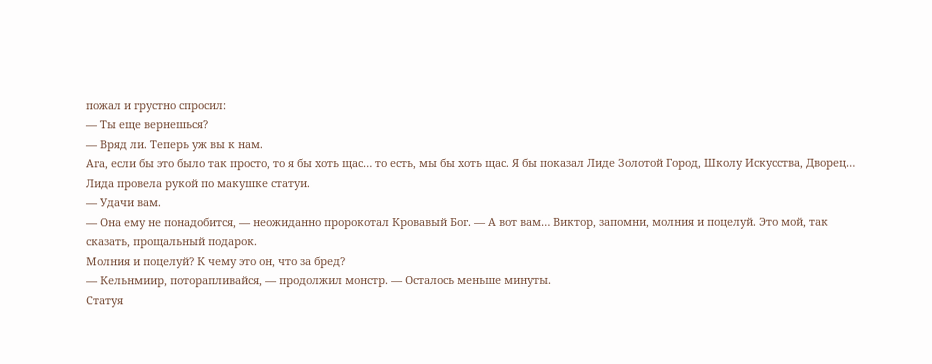пожал и грустно спросил:
— Ты еще вернешься?
— Вряд ли. Теперь уж вы к нам.
Ага, если бы это было так просто, то я бы хоть щас… то есть, мы бы хоть щас. Я бы показал Лиде Золотой Город, Школу Искусства, Дворец…
Лида провела рукой по макушке статуи.
— Удачи вам.
— Она ему не понадобится, — неожиданно пророкотал Кровавый Бог. — А вот вам… Виктор, запомни, молния и поцелуй. Это мой, так сказать, прощальный подарок.
Молния и поцелуй? К чему это он, что за бред?
— Кельнмиир, поторапливайся, — продолжил монстр. — Осталось меньше минуты.
Статуя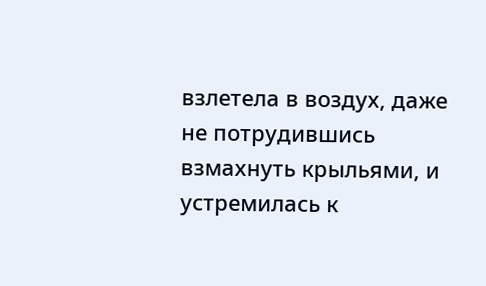взлетела в воздух, даже не потрудившись взмахнуть крыльями, и устремилась к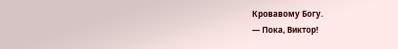Кровавому Богу.
— Пока, Виктор!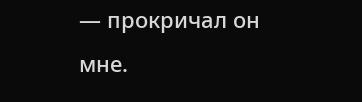— прокричал он мне.